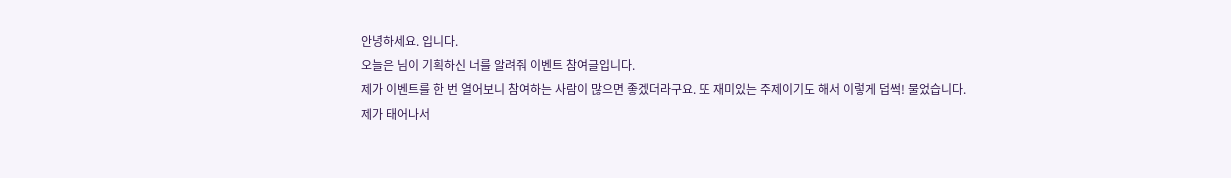안녕하세요. 입니다.
오늘은 님이 기획하신 너를 알려줘 이벤트 참여글입니다.
제가 이벤트를 한 번 열어보니 참여하는 사람이 많으면 좋겠더라구요. 또 재미있는 주제이기도 해서 이렇게 덥썩! 물었습니다.
제가 태어나서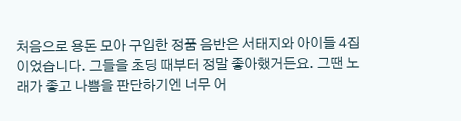처음으로 용돈 모아 구입한 정품 음반은 서태지와 아이들 4집이었습니다. 그들을 초딩 때부터 정말 좋아했거든요. 그땐 노래가 좋고 나쁨을 판단하기엔 너무 어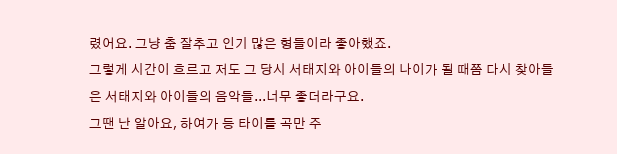렸어요. 그냥 춤 잘추고 인기 많은 형들이라 좋아했죠.
그렇게 시간이 흐르고 저도 그 당시 서태지와 아이들의 나이가 될 때쯤 다시 찾아들은 서태지와 아이들의 음악들...너무 좋더라구요.
그땐 난 알아요, 하여가 등 타이틀 곡만 주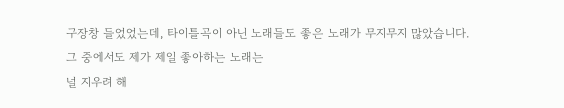구장창 들었었는데, 타이틀곡이 아닌 노래들도 좋은 노래가 무지무지 많았습니다.
그 중에서도 제가 제일 좋아하는 노래는
널 지우려 해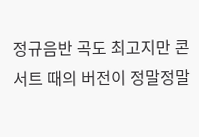정규음반 곡도 최고지만 콘서트 때의 버전이 정말정말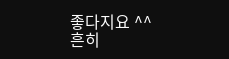좋다지요 ^^ 흔히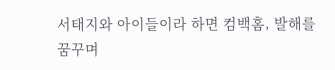서태지와 아이들이라 하면 컴백홈, 발해를 꿈꾸며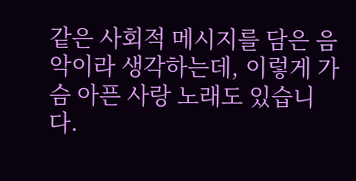같은 사회적 메시지를 담은 음악이라 생각하는데, 이렇게 가슴 아픈 사랑 노래도 있습니다.